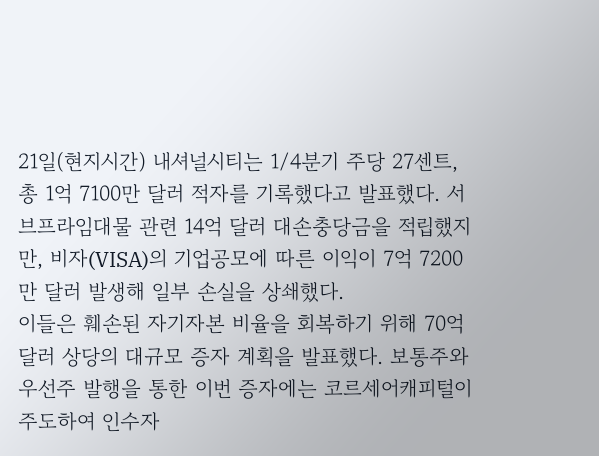21일(현지시간) 내셔널시티는 1/4분기 주당 27센트, 총 1억 7100만 달러 적자를 기록했다고 발표했다. 서브프라임대물 관련 14억 달러 대손충당금을 적립했지만, 비자(VISA)의 기업공모에 따른 이익이 7억 7200만 달러 발생해 일부 손실을 상쇄했다.
이들은 훼손된 자기자본 비율을 회복하기 위해 70억 달러 상당의 대규모 증자 계획을 발표했다. 보통주와 우선주 발행을 통한 이번 증자에는 코르세어캐피털이 주도하여 인수자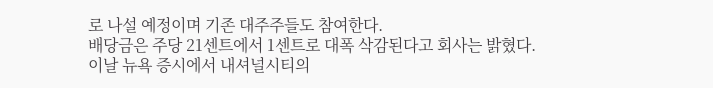로 나설 예정이며 기존 대주주들도 참여한다.
배당금은 주당 21센트에서 1센트로 대폭 삭감된다고 회사는 밝혔다.
이날 뉴욕 증시에서 내셔널시티의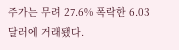주가는 무려 27.6% 폭락한 6.03달러에 거래됐다.